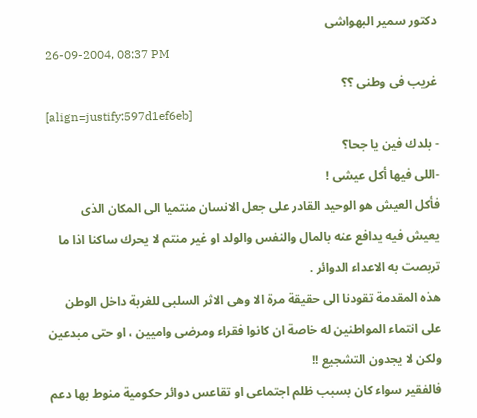دكتور سمير البهواشى
26-09-2004, 08:37 PM
غريب فى وطنى ؟؟
[align=justify:597d1ef6eb]
- بلدك فين يا جحا؟
-اللى فيها أكل عيشى !
فأكل العيش هو الوحيد القادر على جعل الانسان منتميا الى المكان الذى يعيش فيه يدافع عنه بالمال والنفس والولد او غير منتم لا يحرك ساكنا اذا ما تربصت به الاعداء الدوائر .
هذه المقدمة تقودنا الى حقيقة مرة الا وهى الاثر السلبى للغربة داخل الوطن على انتماء المواطنين له خاصة ان كانوا فقراء ومرضى واميين ، او حتى مبدعين ولكن لا يجدون التشجيع !!
فالفقير سواء كان بسبب ظلم اجتماعى او تقاعس دوائر حكومية منوط بها دعم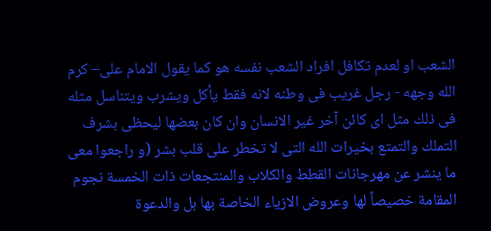الشعب او لعدم تكافل افراد الشعب نفسه هو كما يقول الامام على– كرم الله وجهه - رجل غريب فى وطنه لانه فقط يأكل ويشرب ويتناسل مثله فى ذلك مثل اى كائن آخر غير الانسان وان كان بعضها ليحظى بشرف التملك والتمتع بخيرات الله التى لا تخطر على قلب بشر (و راجعوا معى ما ينشر عن مهرجانات القطط والكلاب والمنتجعات ذات الخمسة نجوم المقامة خصيصاً لها وعروض الازياء الخاصة بها بل والدعوة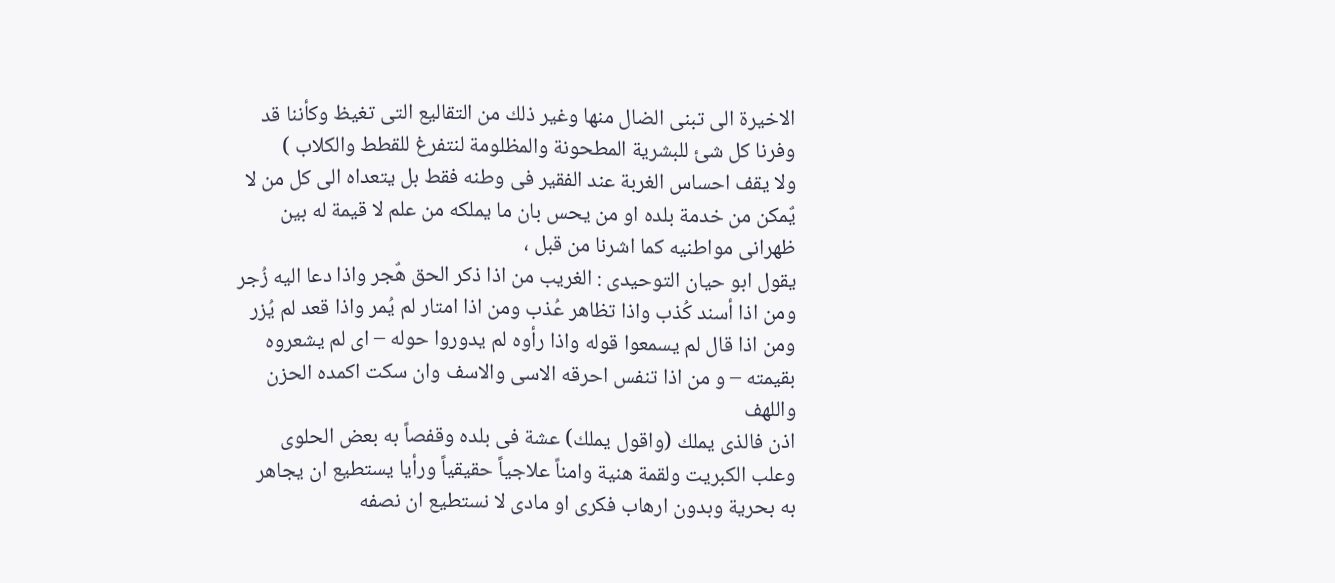الاخيرة الى تبنى الضال منها وغير ذلك من التقاليع التى تغيظ وكأننا قد وفرنا كل شئ للبشرية المطحونة والمظلومة لنتفرغ للقطط والكلاب )
ولا يقف احساس الغربة عند الفقير فى وطنه فقط بل يتعداه الى كل من لا يٌمكن من خدمة بلده او من يحس بان ما يملكه من علم لا قيمة له بين ظهرانى مواطنيه كما اشرنا من قبل ،
يقول ابو حيان التوحيدى : الغريب من اذا ذكر الحق هٌجر واذا دعا اليه زُجر ومن اذا أسند كُذب واذا تظاهر عُذب ومن اذا امتار لم يُمر واذا قعد لم يُزر ومن اذا قال لم يسمعوا قوله واذا رأوه لم يدوروا حوله – اى لم يشعروه بقيمته – و من اذا تنفس احرقه الاسى والاسف وان سكت اكمده الحزن واللهف
اذن فالذى يملك (واقول يملك) عشة فى بلده وقفصاً به بعض الحلوى وعلب الكبريت ولقمة هنية وامناً علاجياً حقيقياً ورأيا يستطيع ان يجاهر به بحرية وبدون ارهاب فكرى او مادى لا نستطيع ان نصفه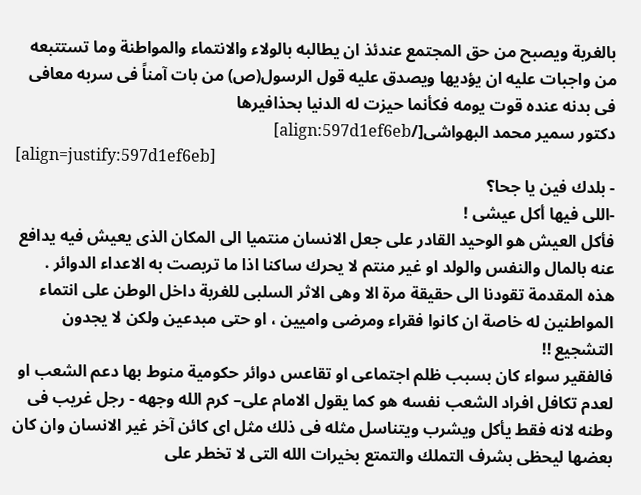بالغربة ويصبح من حق المجتمع عندئذ ان يطالبه بالولاء والانتماء والمواطنة وما تستتبعه من واجبات عليه ان يؤديها ويصدق عليه قول الرسول(ص) من بات آمناً فى سربه معافى فى بدنه عنده قوت يومه فكأنما حيزت له الدنيا بحذافيرها
دكتور سمير محمد البهواشى[/align:597d1ef6eb]
[align=justify:597d1ef6eb]
- بلدك فين يا جحا؟
-اللى فيها أكل عيشى !
فأكل العيش هو الوحيد القادر على جعل الانسان منتميا الى المكان الذى يعيش فيه يدافع عنه بالمال والنفس والولد او غير منتم لا يحرك ساكنا اذا ما تربصت به الاعداء الدوائر .
هذه المقدمة تقودنا الى حقيقة مرة الا وهى الاثر السلبى للغربة داخل الوطن على انتماء المواطنين له خاصة ان كانوا فقراء ومرضى واميين ، او حتى مبدعين ولكن لا يجدون التشجيع !!
فالفقير سواء كان بسبب ظلم اجتماعى او تقاعس دوائر حكومية منوط بها دعم الشعب او لعدم تكافل افراد الشعب نفسه هو كما يقول الامام على– كرم الله وجهه - رجل غريب فى وطنه لانه فقط يأكل ويشرب ويتناسل مثله فى ذلك مثل اى كائن آخر غير الانسان وان كان بعضها ليحظى بشرف التملك والتمتع بخيرات الله التى لا تخطر على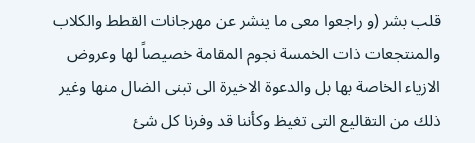قلب بشر (و راجعوا معى ما ينشر عن مهرجانات القطط والكلاب والمنتجعات ذات الخمسة نجوم المقامة خصيصاً لها وعروض الازياء الخاصة بها بل والدعوة الاخيرة الى تبنى الضال منها وغير ذلك من التقاليع التى تغيظ وكأننا قد وفرنا كل شئ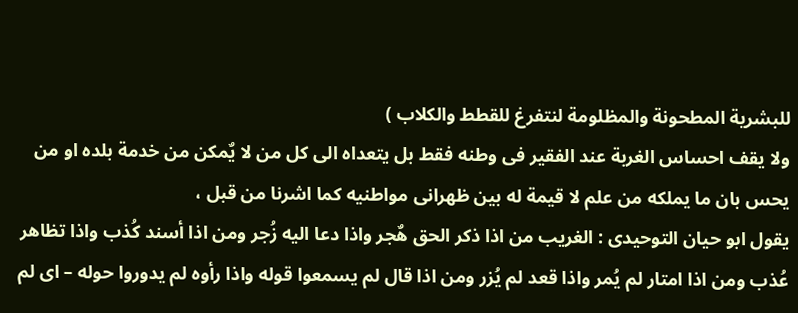للبشرية المطحونة والمظلومة لنتفرغ للقطط والكلاب )
ولا يقف احساس الغربة عند الفقير فى وطنه فقط بل يتعداه الى كل من لا يٌمكن من خدمة بلده او من يحس بان ما يملكه من علم لا قيمة له بين ظهرانى مواطنيه كما اشرنا من قبل ،
يقول ابو حيان التوحيدى : الغريب من اذا ذكر الحق هٌجر واذا دعا اليه زُجر ومن اذا أسند كُذب واذا تظاهر عُذب ومن اذا امتار لم يُمر واذا قعد لم يُزر ومن اذا قال لم يسمعوا قوله واذا رأوه لم يدوروا حوله – اى لم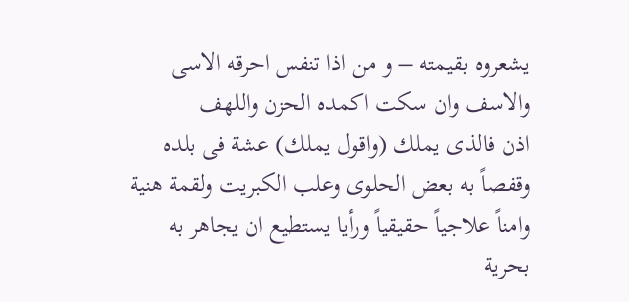يشعروه بقيمته – و من اذا تنفس احرقه الاسى والاسف وان سكت اكمده الحزن واللهف
اذن فالذى يملك (واقول يملك) عشة فى بلده وقفصاً به بعض الحلوى وعلب الكبريت ولقمة هنية وامناً علاجياً حقيقياً ورأيا يستطيع ان يجاهر به بحرية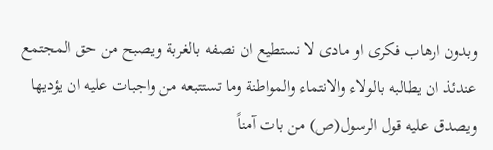وبدون ارهاب فكرى او مادى لا نستطيع ان نصفه بالغربة ويصبح من حق المجتمع عندئذ ان يطالبه بالولاء والانتماء والمواطنة وما تستتبعه من واجبات عليه ان يؤديها ويصدق عليه قول الرسول(ص) من بات آمناً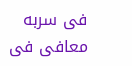فى سربه معافى فى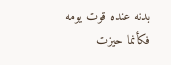بدنه عنده قوت يومه فكأنما حيزت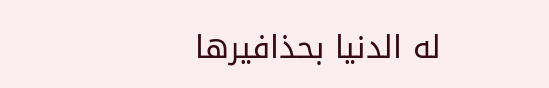له الدنيا بحذافيرها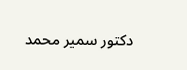دكتور سمير محمد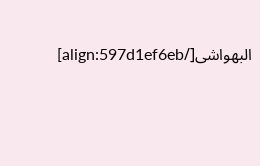البهواشى[/align:597d1ef6eb]